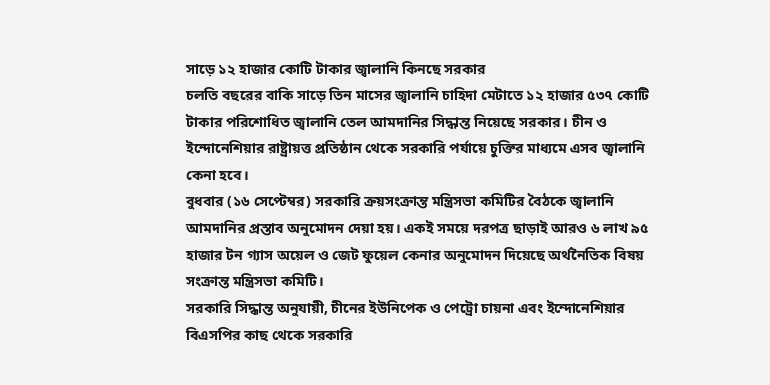সাড়ে ১২ হাজার কোটি টাকার জ্বালানি কিনছে সরকার
চলতি বছরের বাকি সাড়ে তিন মাসের জ্বালানি চাহিদা মেটাতে ১২ হাজার ৫৩৭ কোটি টাকার পরিশোধিত জ্বালানি তেল আমদানির সিদ্ধান্ত নিয়েছে সরকার। চীন ও ইন্দোনেশিয়ার রাষ্ট্রায়ত্ত প্রতিষ্ঠান থেকে সরকারি পর্যায়ে চুক্তির মাধ্যমে এসব জ্বালানি কেনা হবে।
বুধবার (১৬ সেপ্টেম্বর) সরকারি ক্রয়সংক্রান্ত মন্ত্রিসভা কমিটির বৈঠকে জ্বালানি আমদানির প্রস্তাব অনুমোদন দেয়া হয়। একই সময়ে দরপত্র ছাড়াই আরও ৬ লাখ ৯৫ হাজার টন গ্যাস অয়েল ও জেট ফুয়েল কেনার অনুমোদন দিয়েছে অর্থনৈতিক বিষয় সংক্রান্ত মন্ত্রিসভা কমিটি।
সরকারি সিদ্ধান্ত অনুযায়ী, চীনের ইউনিপেক ও পেট্রো চায়না এবং ইন্দোনেশিয়ার বিএসপির কাছ থেকে সরকারি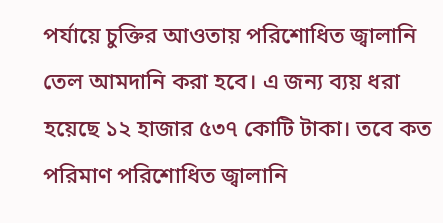পর্যায়ে চুক্তির আওতায় পরিশোধিত জ্বালানি তেল আমদানি করা হবে। এ জন্য ব্যয় ধরা হয়েছে ১২ হাজার ৫৩৭ কোটি টাকা। তবে কত পরিমাণ পরিশোধিত জ্বালানি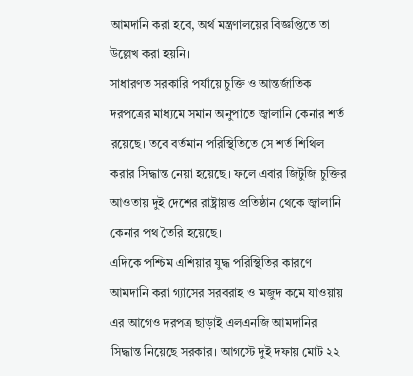আমদানি করা হবে, অর্থ মন্ত্রণালয়ের বিজ্ঞপ্তিতে তা উল্লেখ করা হয়নি।
সাধারণত সরকারি পর্যায়ে চুক্তি ও আন্তর্জাতিক দরপত্রের মাধ্যমে সমান অনুপাতে জ্বালানি কেনার শর্ত রয়েছে। তবে বর্তমান পরিস্থিতিতে সে শর্ত শিথিল করার সিদ্ধান্ত নেয়া হয়েছে। ফলে এবার জিটুজি চুক্তির আওতায় দুই দেশের রাষ্ট্রায়ত্ত প্রতিষ্ঠান থেকে জ্বালানি কেনার পথ তৈরি হয়েছে।
এদিকে পশ্চিম এশিয়ার যুদ্ধ পরিস্থিতির কারণে আমদানি করা গ্যাসের সরবরাহ ও মজুদ কমে যাওয়ায় এর আগেও দরপত্র ছাড়াই এলএনজি আমদানির সিদ্ধান্ত নিয়েছে সরকার। আগস্টে দুই দফায় মোট ২২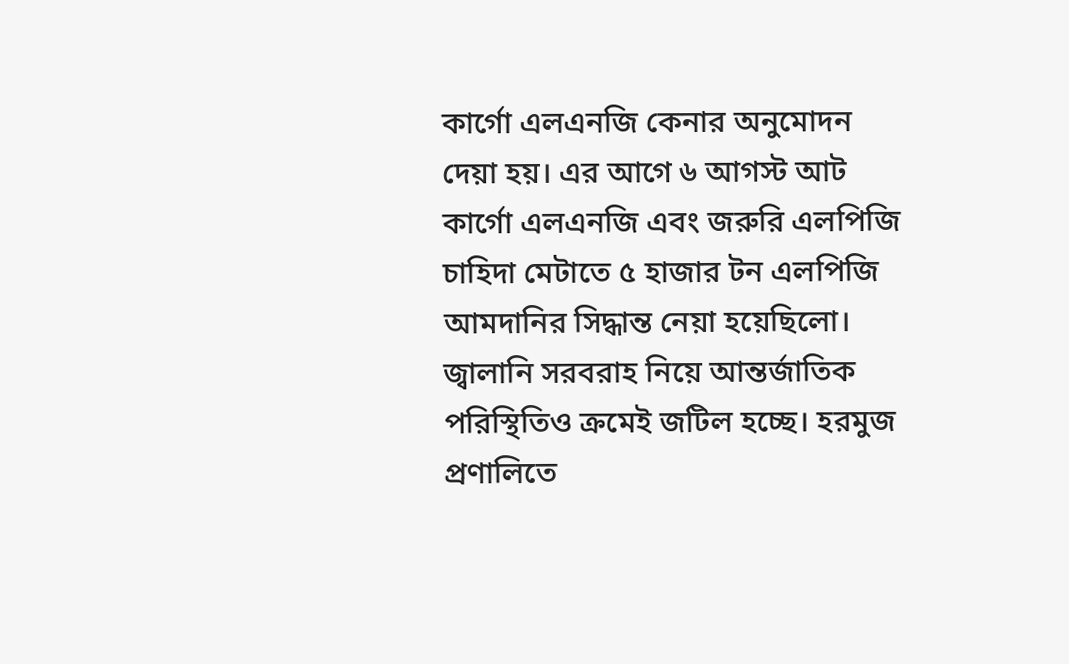কার্গো এলএনজি কেনার অনুমোদন দেয়া হয়। এর আগে ৬ আগস্ট আট কার্গো এলএনজি এবং জরুরি এলপিজি চাহিদা মেটাতে ৫ হাজার টন এলপিজি আমদানির সিদ্ধান্ত নেয়া হয়েছিলো।
জ্বালানি সরবরাহ নিয়ে আন্তর্জাতিক পরিস্থিতিও ক্রমেই জটিল হচ্ছে। হরমুজ প্রণালিতে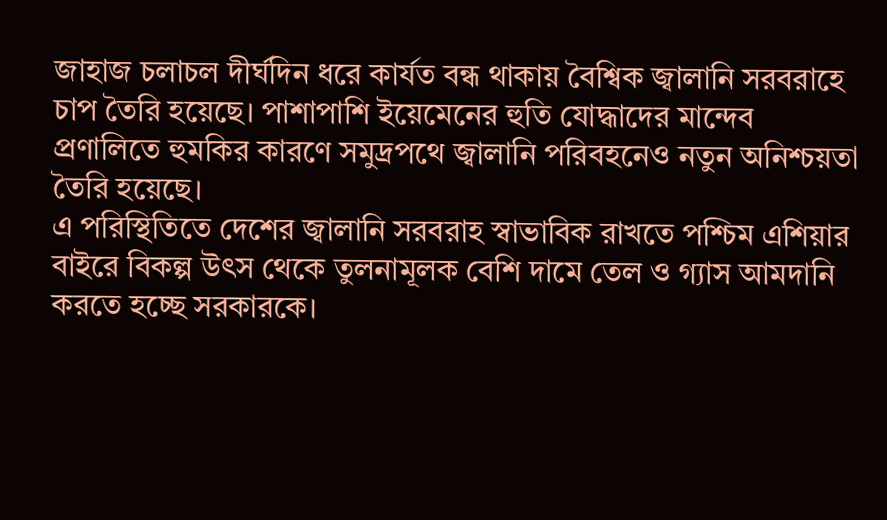জাহাজ চলাচল দীর্ঘদিন ধরে কার্যত বন্ধ থাকায় বৈশ্বিক জ্বালানি সরবরাহে চাপ তৈরি হয়েছে। পাশাপাশি ইয়েমেনের হুতি যোদ্ধাদের মান্দেব প্রণালিতে হুমকির কারণে সমুদ্রপথে জ্বালানি পরিবহনেও নতুন অনিশ্চয়তা তৈরি হয়েছে।
এ পরিস্থিতিতে দেশের জ্বালানি সরবরাহ স্বাভাবিক রাখতে পশ্চিম এশিয়ার বাইরে বিকল্প উৎস থেকে তুলনামূলক বেশি দামে তেল ও গ্যাস আমদানি করতে হচ্ছে সরকারকে।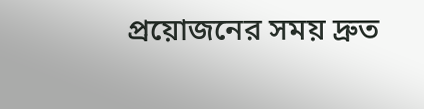প্রয়োজনের সময় দ্রুত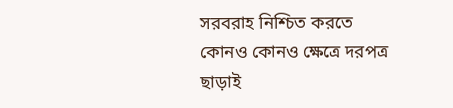সরবরাহ নিশ্চিত করতে কোনও কোনও ক্ষেত্রে দরপত্র ছাড়াই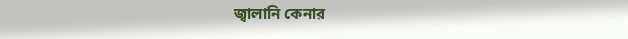জ্বালানি কেনার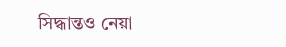সিদ্ধান্তও নেয়া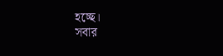হচ্ছে।
সবার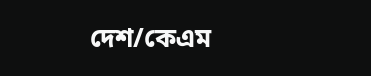দেশ/কেএম